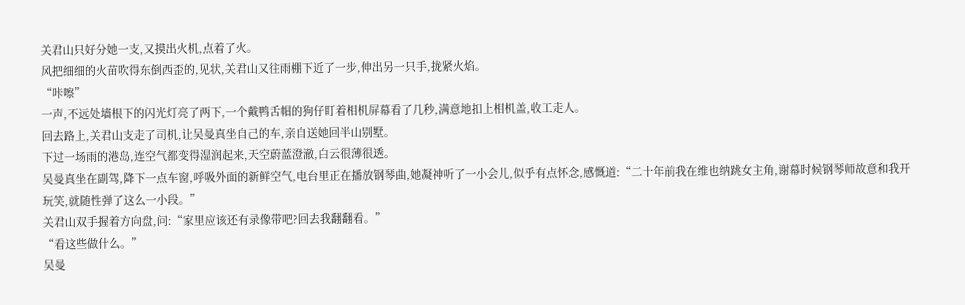关君山只好分她一支,又摸出火机,点着了火。
风把细细的火苗吹得东倒西歪的,见状,关君山又往雨棚下近了一步,伸出另一只手,拢紧火焰。
“咔嚓”
一声,不远处墙根下的闪光灯亮了两下,一个戴鸭舌帽的狗仔盯着相机屏幕看了几秒,满意地扣上相机盖,收工走人。
回去路上,关君山支走了司机,让吴曼真坐自己的车,亲自送她回半山别墅。
下过一场雨的港岛,连空气都变得湿润起来,天空蔚蓝澄澈,白云很薄很透。
吴曼真坐在副驾,降下一点车窗,呼吸外面的新鲜空气,电台里正在播放钢琴曲,她凝神听了一小会儿,似乎有点怀念,感慨道:“二十年前我在维也纳跳女主角,谢幕时候钢琴师故意和我开玩笑,就随性弹了这么一小段。”
关君山双手握着方向盘,问:“家里应该还有录像带吧?回去我翻翻看。”
“看这些做什么。”
吴曼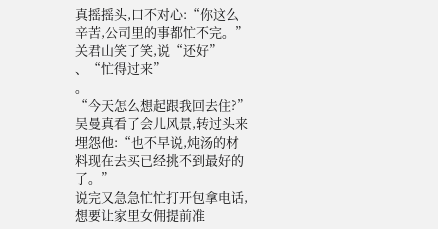真摇摇头,口不对心:“你这么辛苦,公司里的事都忙不完。”
关君山笑了笑,说“还好”
、“忙得过来”
。
“今天怎么想起跟我回去住?”
吴曼真看了会儿风景,转过头来埋怨他:“也不早说,炖汤的材料现在去买已经挑不到最好的了。”
说完又急急忙忙打开包拿电话,想要让家里女佣提前准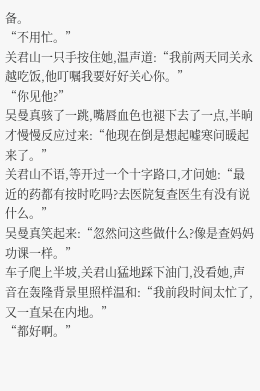备。
“不用忙。”
关君山一只手按住她,温声道:“我前两天同关永越吃饭,他叮嘱我要好好关心你。”
“你见他?”
吴曼真骇了一跳,嘴唇血色也褪下去了一点,半晌才慢慢反应过来:“他现在倒是想起嘘寒问暖起来了。”
关君山不语,等开过一个十字路口,才问她:“最近的药都有按时吃吗?去医院复查医生有没有说什么。”
吴曼真笑起来:“忽然问这些做什么?像是查妈妈功课一样。”
车子爬上半坡,关君山猛地踩下油门,没看她,声音在轰隆背景里照样温和:“我前段时间太忙了,又一直呆在内地。”
“都好啊。”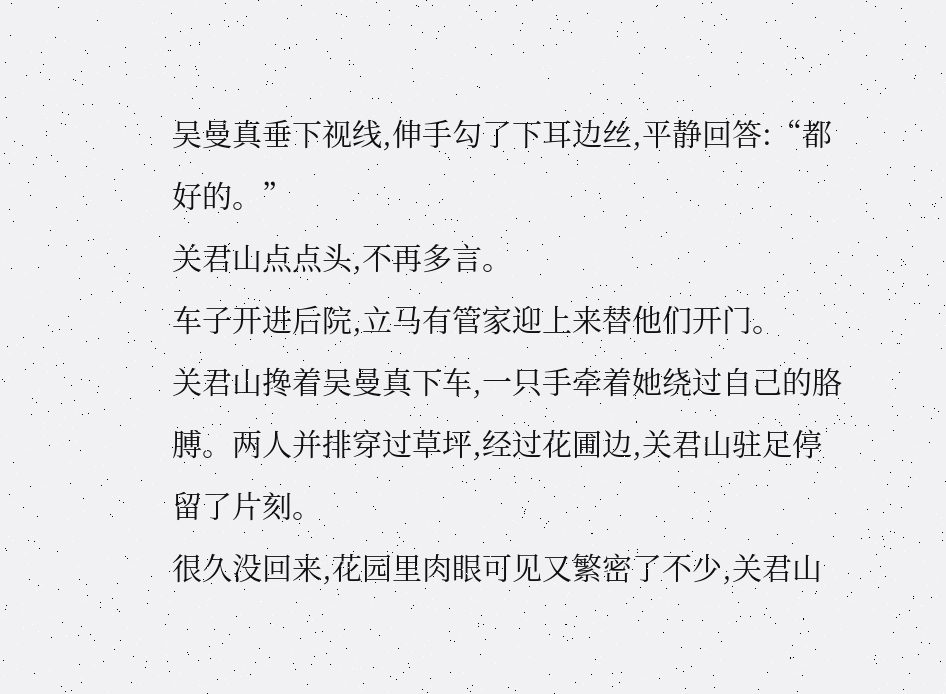吴曼真垂下视线,伸手勾了下耳边丝,平静回答:“都好的。”
关君山点点头,不再多言。
车子开进后院,立马有管家迎上来替他们开门。
关君山搀着吴曼真下车,一只手牵着她绕过自己的胳膊。两人并排穿过草坪,经过花圃边,关君山驻足停留了片刻。
很久没回来,花园里肉眼可见又繁密了不少,关君山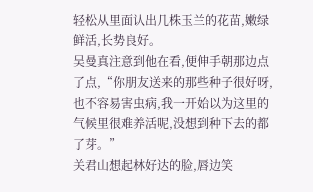轻松从里面认出几株玉兰的花苗,嫩绿鲜活,长势良好。
吴曼真注意到他在看,便伸手朝那边点了点,“你朋友送来的那些种子很好呀,也不容易害虫病,我一开始以为这里的气候里很难养活呢,没想到种下去的都了芽。”
关君山想起林好达的脸,唇边笑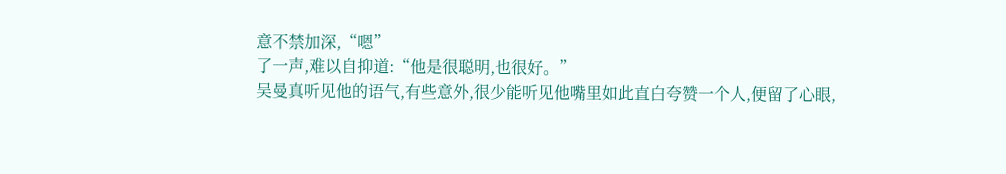意不禁加深,“嗯”
了一声,难以自抑道:“他是很聪明,也很好。”
吴曼真听见他的语气,有些意外,很少能听见他嘴里如此直白夸赞一个人,便留了心眼,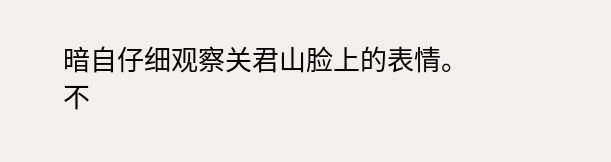暗自仔细观察关君山脸上的表情。
不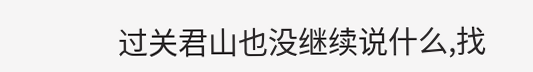过关君山也没继续说什么,找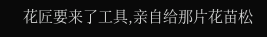花匠要来了工具,亲自给那片花苗松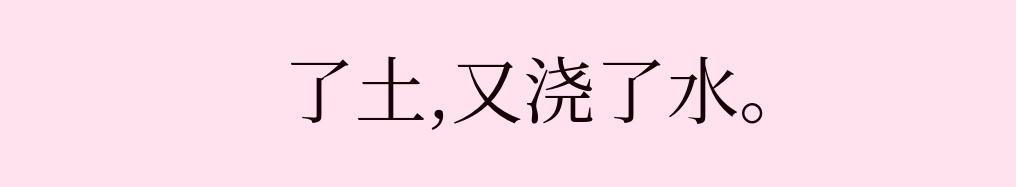了土,又浇了水。